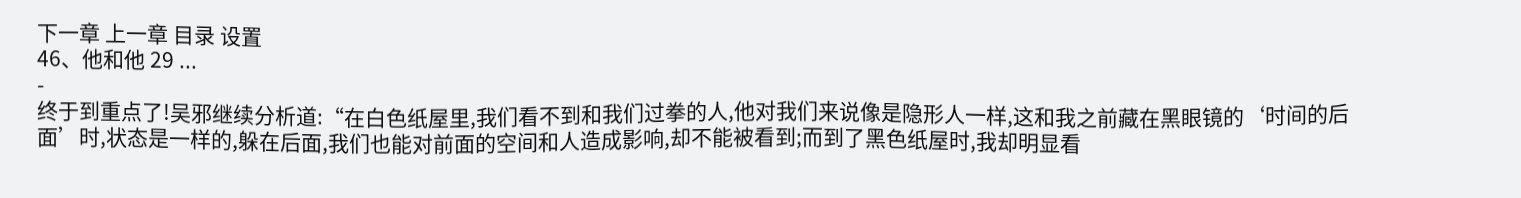下一章 上一章 目录 设置
46、他和他 29 ...
-
终于到重点了!吴邪继续分析道:“在白色纸屋里,我们看不到和我们过拳的人,他对我们来说像是隐形人一样,这和我之前藏在黑眼镜的‘时间的后面’时,状态是一样的,躲在后面,我们也能对前面的空间和人造成影响,却不能被看到;而到了黑色纸屋时,我却明显看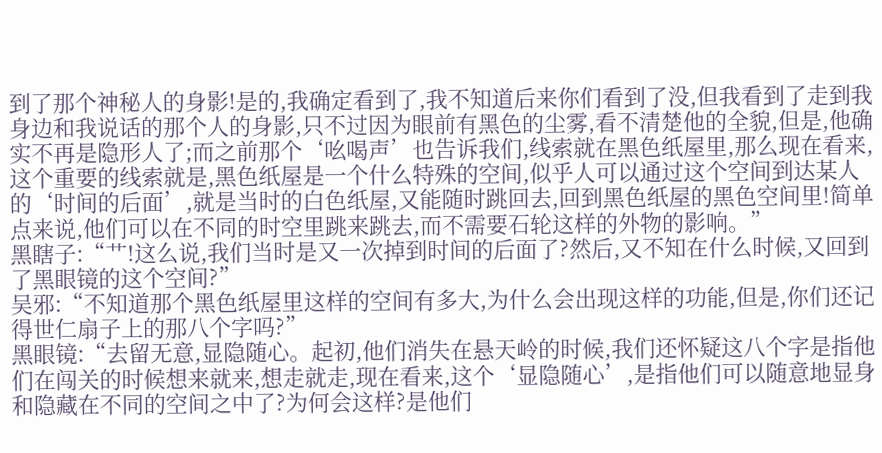到了那个神秘人的身影!是的,我确定看到了,我不知道后来你们看到了没,但我看到了走到我身边和我说话的那个人的身影,只不过因为眼前有黑色的尘雾,看不清楚他的全貌,但是,他确实不再是隐形人了;而之前那个‘吆喝声’也告诉我们,线索就在黑色纸屋里,那么现在看来,这个重要的线索就是,黑色纸屋是一个什么特殊的空间,似乎人可以通过这个空间到达某人的‘时间的后面’,就是当时的白色纸屋,又能随时跳回去,回到黑色纸屋的黑色空间里!简单点来说,他们可以在不同的时空里跳来跳去,而不需要石轮这样的外物的影响。”
黑瞎子:“艹!这么说,我们当时是又一次掉到时间的后面了?然后,又不知在什么时候,又回到了黑眼镜的这个空间?”
吴邪:“不知道那个黑色纸屋里这样的空间有多大,为什么会出现这样的功能,但是,你们还记得世仁扇子上的那八个字吗?”
黑眼镜:“去留无意,显隐随心。起初,他们消失在悬天岭的时候,我们还怀疑这八个字是指他们在闯关的时候想来就来,想走就走,现在看来,这个‘显隐随心’,是指他们可以随意地显身和隐藏在不同的空间之中了?为何会这样?是他们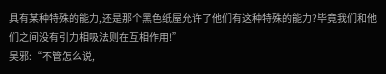具有某种特殊的能力,还是那个黑色纸屋允许了他们有这种特殊的能力?毕竟我们和他们之间没有引力相吸法则在互相作用!”
吴邪:“不管怎么说,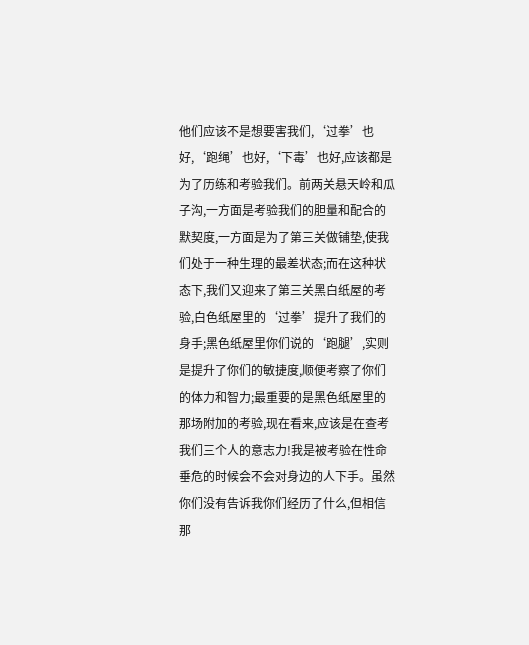他们应该不是想要害我们,‘过拳’也好,‘跑绳’也好,‘下毒’也好,应该都是为了历练和考验我们。前两关悬天岭和瓜子沟,一方面是考验我们的胆量和配合的默契度,一方面是为了第三关做铺垫,使我们处于一种生理的最差状态;而在这种状态下,我们又迎来了第三关黑白纸屋的考验,白色纸屋里的‘过拳’提升了我们的身手;黑色纸屋里你们说的‘跑腿’,实则是提升了你们的敏捷度,顺便考察了你们的体力和智力;最重要的是黑色纸屋里的那场附加的考验,现在看来,应该是在查考我们三个人的意志力!我是被考验在性命垂危的时候会不会对身边的人下手。虽然你们没有告诉我你们经历了什么,但相信那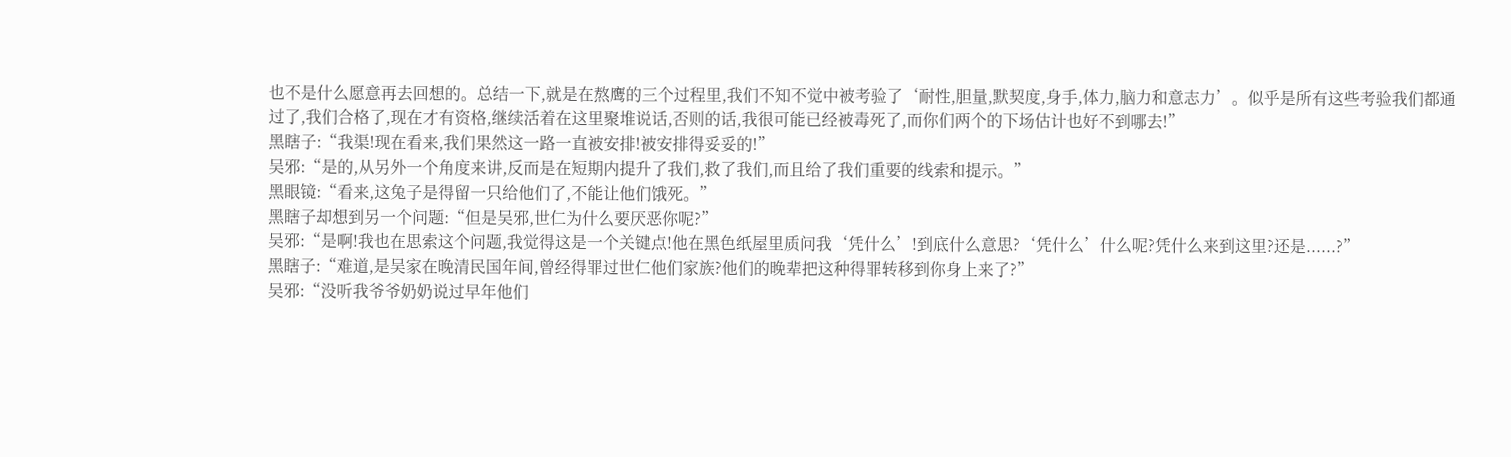也不是什么愿意再去回想的。总结一下,就是在熬鹰的三个过程里,我们不知不觉中被考验了‘耐性,胆量,默契度,身手,体力,脑力和意志力’。似乎是所有这些考验我们都通过了,我们合格了,现在才有资格,继续活着在这里聚堆说话,否则的话,我很可能已经被毒死了,而你们两个的下场估计也好不到哪去!”
黑瞎子:“我渠!现在看来,我们果然这一路一直被安排!被安排得妥妥的!”
吴邪:“是的,从另外一个角度来讲,反而是在短期内提升了我们,救了我们,而且给了我们重要的线索和提示。”
黑眼镜:“看来,这兔子是得留一只给他们了,不能让他们饿死。”
黑瞎子却想到另一个问题:“但是吴邪,世仁为什么要厌恶你呢?”
吴邪:“是啊!我也在思索这个问题,我觉得这是一个关键点!他在黑色纸屋里质问我‘凭什么’!到底什么意思?‘凭什么’什么呢?凭什么来到这里?还是......?”
黑瞎子:“难道,是吴家在晚清民国年间,曾经得罪过世仁他们家族?他们的晚辈把这种得罪转移到你身上来了?”
吴邪:“没听我爷爷奶奶说过早年他们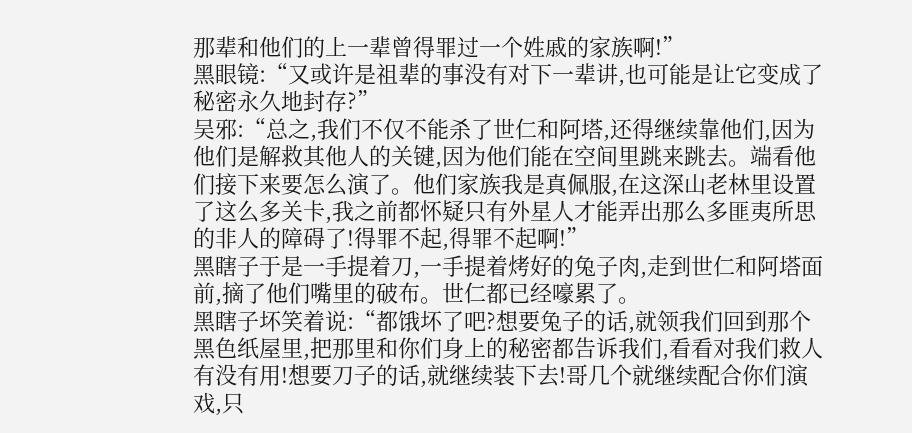那辈和他们的上一辈曾得罪过一个姓戚的家族啊!”
黑眼镜:“又或许是祖辈的事没有对下一辈讲,也可能是让它变成了秘密永久地封存?”
吴邪:“总之,我们不仅不能杀了世仁和阿塔,还得继续靠他们,因为他们是解救其他人的关键,因为他们能在空间里跳来跳去。端看他们接下来要怎么演了。他们家族我是真佩服,在这深山老林里设置了这么多关卡,我之前都怀疑只有外星人才能弄出那么多匪夷所思的非人的障碍了!得罪不起,得罪不起啊!”
黑瞎子于是一手提着刀,一手提着烤好的兔子肉,走到世仁和阿塔面前,摘了他们嘴里的破布。世仁都已经嚎累了。
黑瞎子坏笑着说:“都饿坏了吧?想要兔子的话,就领我们回到那个黑色纸屋里,把那里和你们身上的秘密都告诉我们,看看对我们救人有没有用!想要刀子的话,就继续装下去!哥几个就继续配合你们演戏,只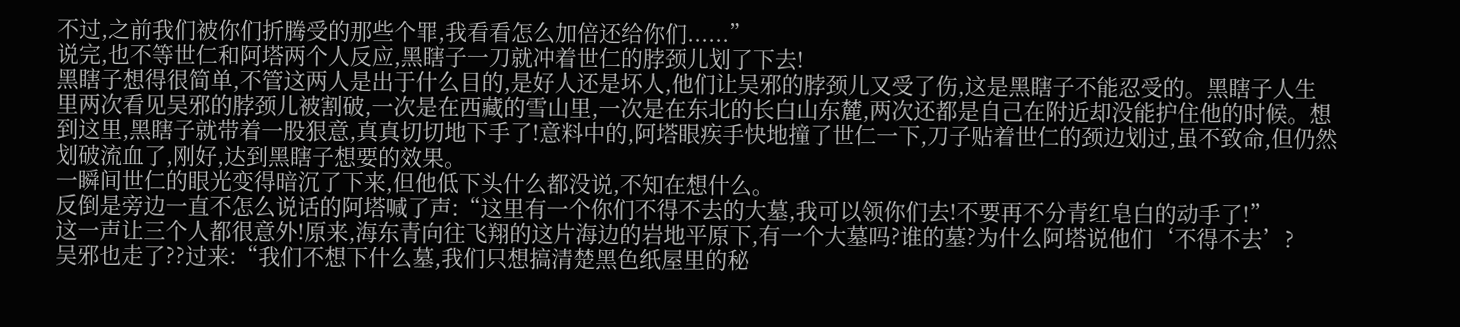不过,之前我们被你们折腾受的那些个罪,我看看怎么加倍还给你们......”
说完,也不等世仁和阿塔两个人反应,黑瞎子一刀就冲着世仁的脖颈儿划了下去!
黑瞎子想得很简单,不管这两人是出于什么目的,是好人还是坏人,他们让吴邪的脖颈儿又受了伤,这是黑瞎子不能忍受的。黑瞎子人生里两次看见吴邪的脖颈儿被割破,一次是在西藏的雪山里,一次是在东北的长白山东麓,两次还都是自己在附近却没能护住他的时候。想到这里,黑瞎子就带着一股狠意,真真切切地下手了!意料中的,阿塔眼疾手快地撞了世仁一下,刀子贴着世仁的颈边划过,虽不致命,但仍然划破流血了,刚好,达到黑瞎子想要的效果。
一瞬间世仁的眼光变得暗沉了下来,但他低下头什么都没说,不知在想什么。
反倒是旁边一直不怎么说话的阿塔喊了声:“这里有一个你们不得不去的大墓,我可以领你们去!不要再不分青红皂白的动手了!”
这一声让三个人都很意外!原来,海东青向往飞翔的这片海边的岩地平原下,有一个大墓吗?谁的墓?为什么阿塔说他们‘不得不去’?
吴邪也走了??过来:“我们不想下什么墓,我们只想搞清楚黑色纸屋里的秘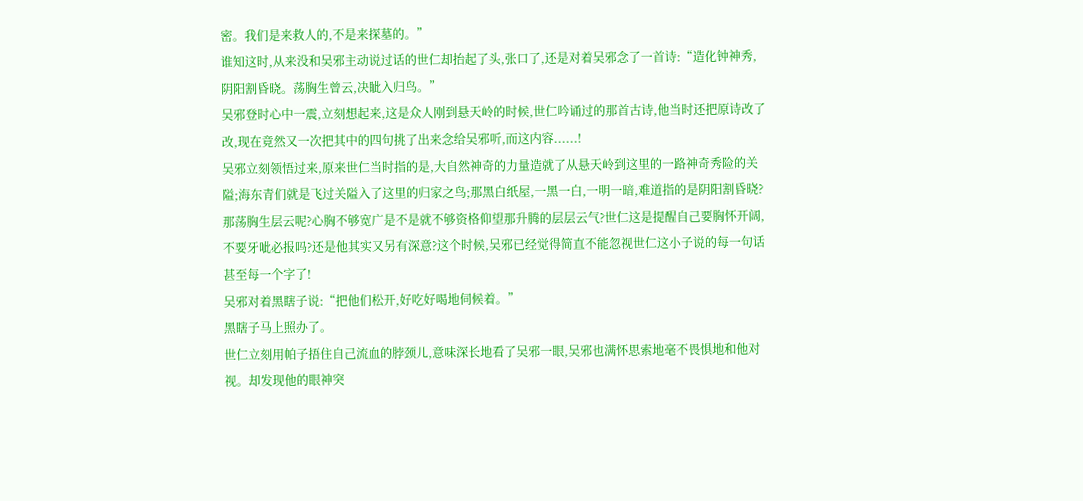密。我们是来救人的,不是来探墓的。”
谁知这时,从来没和吴邪主动说过话的世仁却抬起了头,张口了,还是对着吴邪念了一首诗:“造化钟神秀,阴阳割昏晓。荡胸生曾云,决眦入归鸟。”
吴邪登时心中一震,立刻想起来,这是众人刚到悬天岭的时候,世仁吟诵过的那首古诗,他当时还把原诗改了改,现在竟然又一次把其中的四句挑了出来念给吴邪听,而这内容......!
吴邪立刻领悟过来,原来世仁当时指的是,大自然神奇的力量造就了从悬天岭到这里的一路神奇秀险的关隘;海东青们就是飞过关隘入了这里的归家之鸟;那黑白纸屋,一黑一白,一明一暗,难道指的是阴阳割昏晓?那荡胸生层云呢?心胸不够宽广是不是就不够资格仰望那升腾的层层云气?世仁这是提醒自己要胸怀开阔,不要牙呲必报吗?还是他其实又另有深意?这个时候,吴邪已经觉得简直不能忽视世仁这小子说的每一句话甚至每一个字了!
吴邪对着黑瞎子说:“把他们松开,好吃好喝地伺候着。”
黑瞎子马上照办了。
世仁立刻用帕子捂住自己流血的脖颈儿,意味深长地看了吴邪一眼,吴邪也满怀思索地毫不畏惧地和他对视。却发现他的眼神突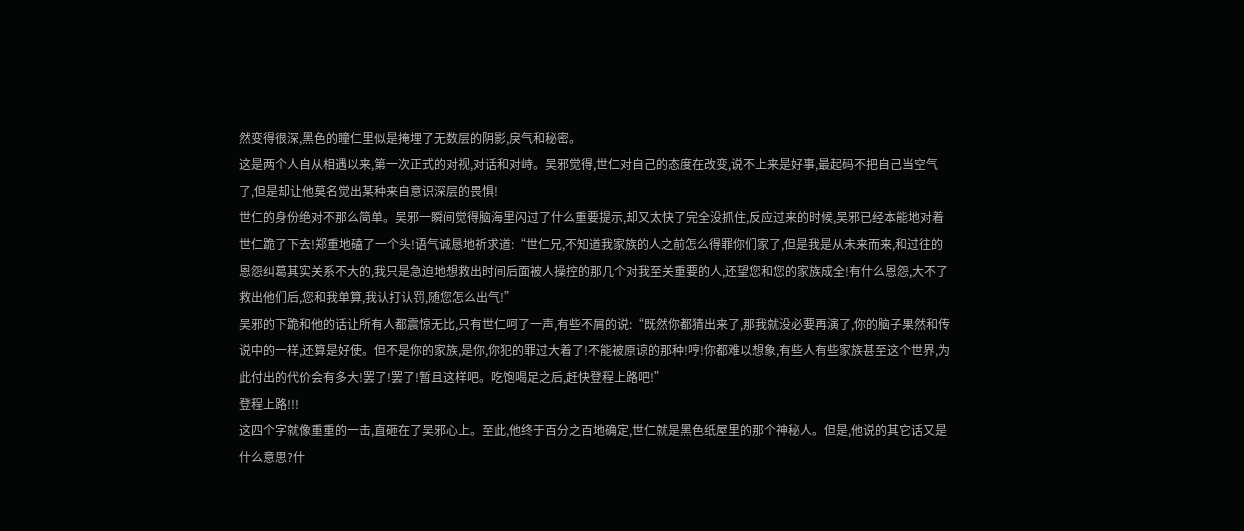然变得很深,黑色的瞳仁里似是掩埋了无数层的阴影,戾气和秘密。
这是两个人自从相遇以来,第一次正式的对视,对话和对峙。吴邪觉得,世仁对自己的态度在改变,说不上来是好事,最起码不把自己当空气了,但是却让他莫名觉出某种来自意识深层的畏惧!
世仁的身份绝对不那么简单。吴邪一瞬间觉得脑海里闪过了什么重要提示,却又太快了完全没抓住,反应过来的时候,吴邪已经本能地对着世仁跪了下去!郑重地磕了一个头!语气诚恳地祈求道:“世仁兄,不知道我家族的人之前怎么得罪你们家了,但是我是从未来而来,和过往的恩怨纠葛其实关系不大的,我只是急迫地想救出时间后面被人操控的那几个对我至关重要的人,还望您和您的家族成全!有什么恩怨,大不了救出他们后,您和我单算,我认打认罚,随您怎么出气!”
吴邪的下跪和他的话让所有人都震惊无比,只有世仁呵了一声,有些不屑的说:“既然你都猜出来了,那我就没必要再演了,你的脑子果然和传说中的一样,还算是好使。但不是你的家族,是你,你犯的罪过大着了!不能被原谅的那种!哼!你都难以想象,有些人有些家族甚至这个世界,为此付出的代价会有多大!罢了!罢了!暂且这样吧。吃饱喝足之后,赶快登程上路吧!”
登程上路!!!
这四个字就像重重的一击,直砸在了吴邪心上。至此,他终于百分之百地确定,世仁就是黑色纸屋里的那个神秘人。但是,他说的其它话又是什么意思?什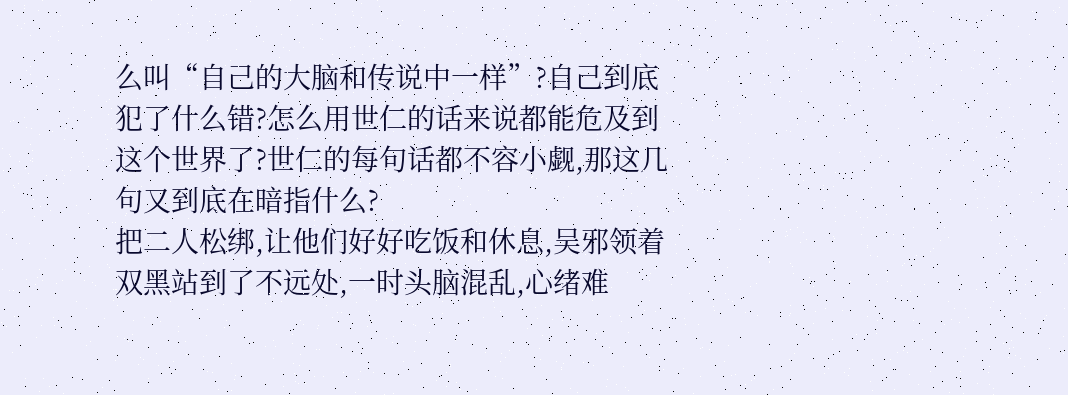么叫“自己的大脑和传说中一样”?自己到底犯了什么错?怎么用世仁的话来说都能危及到这个世界了?世仁的每句话都不容小觑,那这几句又到底在暗指什么?
把二人松绑,让他们好好吃饭和休息,吴邪领着双黑站到了不远处,一时头脑混乱,心绪难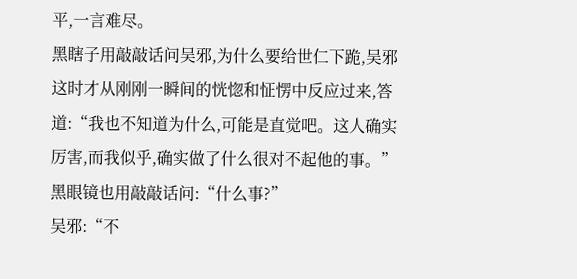平,一言难尽。
黑瞎子用敲敲话问吴邪,为什么要给世仁下跪,吴邪这时才从刚刚一瞬间的恍惚和怔愣中反应过来,答道:“我也不知道为什么,可能是直觉吧。这人确实厉害,而我似乎,确实做了什么很对不起他的事。”
黑眼镜也用敲敲话问:“什么事?”
吴邪:“不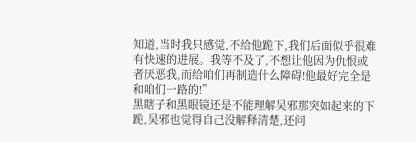知道,当时我只感觉,不给他跪下,我们后面似乎很难有快速的进展。我等不及了,不想让他因为仇恨或者厌恶我,而给咱们再制造什么障碍!他最好完全是和咱们一路的!”
黑瞎子和黑眼镜还是不能理解吴邪那突如起来的下跪,吴邪也觉得自己没解释清楚,还问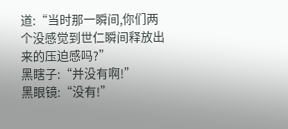道:“当时那一瞬间,你们两个没感觉到世仁瞬间释放出来的压迫感吗?”
黑瞎子:“并没有啊!”
黑眼镜:“没有!”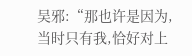吴邪:“那也许是因为,当时只有我,恰好对上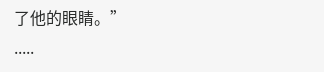了他的眼睛。”
.....